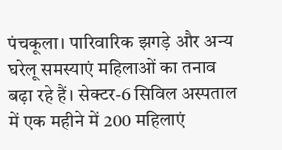पंचकूला। पारिवारिक झगड़े और अन्य घरेलू समस्याएं महिलाओं का तनाव बढ़ा रहे हैं। सेक्टर-6 सिविल अस्पताल में एक महीने में 200 महिलाएं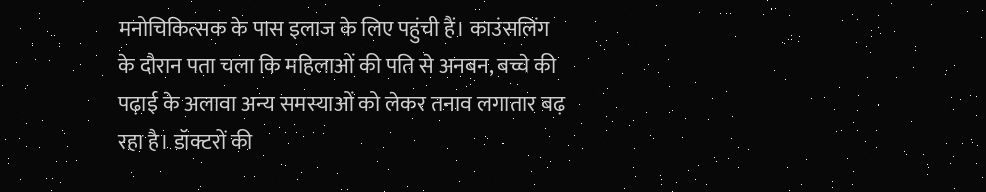मनोचिकित्सक के पास इलाज के लिए पहुंची हैं। काउंसलिंग के दौरान पता चला कि महिलाओं की पति से अनबन, बच्चे की पढ़ाई के अलावा अन्य समस्याओं को लेकर तनाव लगातार बढ़ रहा है। डॉक्टरों की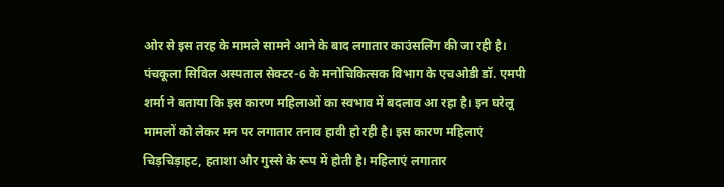ओर से इस तरह के मामले सामने आने के बाद लगातार काउंसलिंग की जा रही है। पंचकूला सिविल अस्पताल सेक्टर-6 के मनोचिकित्सक विभाग के एचओडी डॉ. एमपी शर्मा ने बताया कि इस कारण महिलाओं का स्वभाव में बदलाव आ रहा है। इन घरेलू मामलों को लेकर मन पर लगातार तनाव हावी हो रही है। इस कारण महिलाएं चिड़चिड़ाहट, हताशा और गुस्से के रूप में होती है। महिलाएं लगातार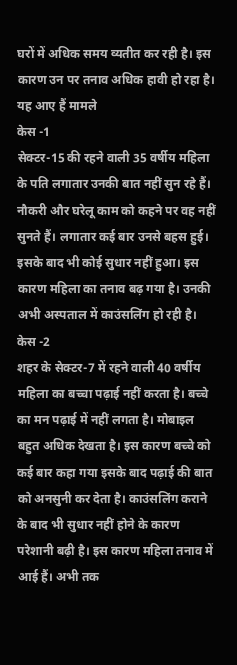घरों में अधिक समय व्यतीत कर रही है। इस कारण उन पर तनाव अधिक हावी हो रहा है।
यह आए हैं मामले
केस -1
सेक्टर-15 की रहने वाली 35 वर्षीय महिला के पति लगातार उनकी बात नहीं सुन रहे हैं। नौकरी और घरेलू काम को कहने पर वह नहीं सुनते हैं। लगातार कई बार उनसे बहस हुई। इसके बाद भी कोई सुधार नहीं हुआ। इस कारण महिला का तनाव बढ़ गया है। उनकी अभी अस्पताल में काउंसलिंग हो रही है।
केस -2
शहर के सेक्टर-7 में रहने वाली 40 वर्षीय महिला का बच्चा पढ़ाई नहीं करता है। बच्चे का मन पढ़ाई में नहीं लगता है। मोबाइल बहुत अधिक देखता है। इस कारण बच्चे को कई बार कहा गया इसके बाद पढ़ाई की बात को अनसुनी कर देता है। काउंसलिंग कराने के बाद भी सुधार नहीं होने के कारण परेशानी बढ़ी है। इस कारण महिला तनाव में आई हैं। अभी तक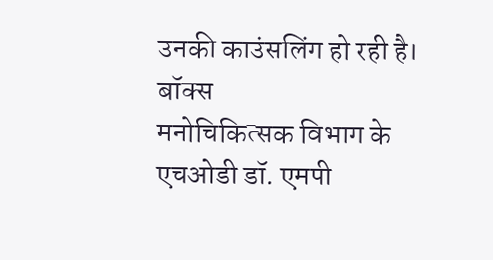उनकी काउंसलिंग हो रही है।
बॉक्स
मनोचिकित्सक विभाग के एचओडी डॉ. एमपी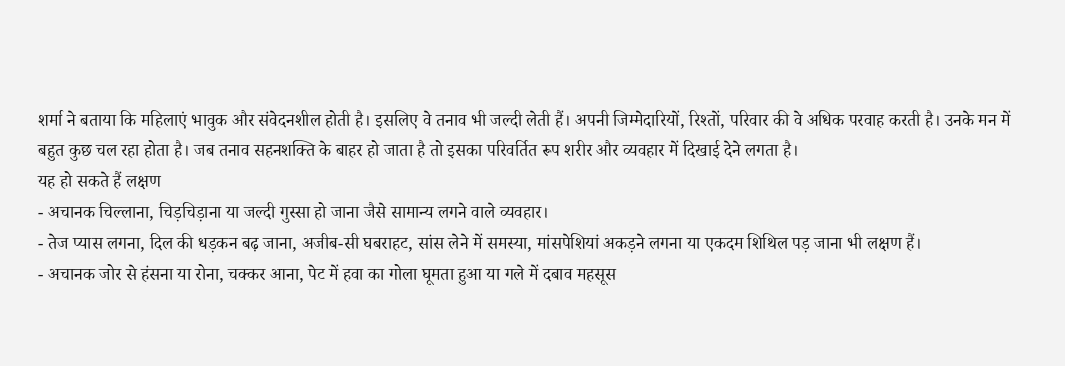शर्मा ने बताया कि महिलाएं भावुक और संवेदनशील होती है। इसलिए वे तनाव भी जल्दी लेती हैं। अपनी जिम्मेदारियों, रिश्तों, परिवार की वे अधिक परवाह करती है। उनके मन में बहुत कुछ चल रहा होता है। जब तनाव सहनशक्ति के बाहर हो जाता है तो इसका परिवर्तित रूप शरीर और व्यवहार में दिखाई देने लगता है।
यह हो सकते हैं लक्षण
- अचानक चिल्लाना, चिड़चिड़ाना या जल्दी गुस्सा हो जाना जैसे सामान्य लगने वाले व्यवहार।
- तेज प्यास लगना, दिल की धड़कन बढ़ जाना, अजीब-सी घबराहट, सांस लेने में समस्या, मांसपेशियां अकड़ने लगना या एकदम शिथिल पड़ जाना भी लक्षण हैं।
- अचानक जोर से हंसना या रोना, चक्कर आना, पेट में हवा का गोला घूमता हुआ या गले में दबाव महसूस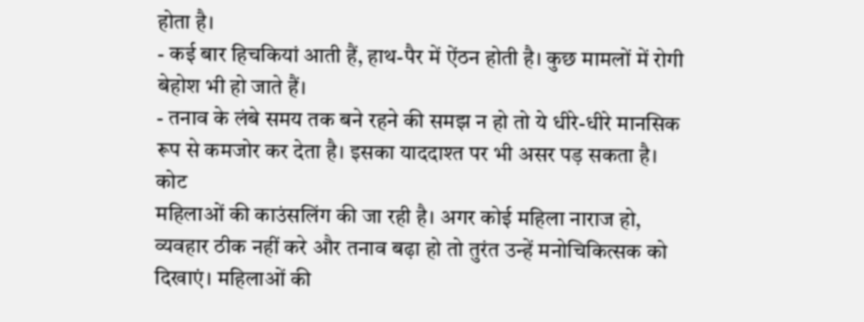होता है।
- कई बार हिचकियां आती हैं, हाथ-पैर में ऐंठन होती है। कुछ मामलों में रोगी बेहोश भी हो जाते हैं।
- तनाव के लंबे समय तक बने रहने की समझ न हो तो ये धीरे-धीरे मानसिक रूप से कमजोर कर देता है। इसका याददाश्त पर भी असर पड़ सकता है।
कोट
महिलाओं की काउंसलिंग की जा रही है। अगर कोई महिला नाराज हो, व्यवहार ठीक नहीं करे और तनाव बढ़ा हो तो तुरंत उन्हें मनोचिकित्सक को दिखाएं। महिलाओं की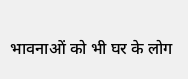भावनाओं को भी घर के लोग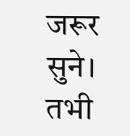जरूर सुने। तभी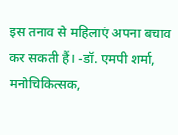इस तनाव से महिलाएं अपना बचाव कर सकती हैं। -डॉ. एमपी शर्मा, मनोचिकित्सक,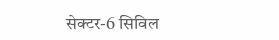सेक्टर-6 सिविल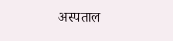अस्पताल